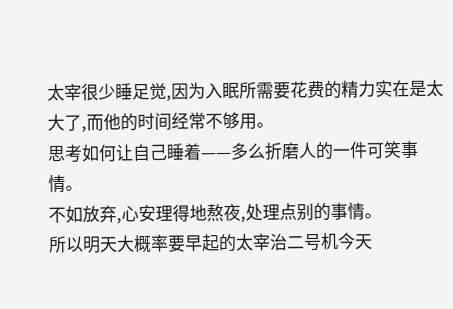太宰很少睡足觉,因为入眠所需要花费的精力实在是太大了,而他的时间经常不够用。
思考如何让自己睡着——多么折磨人的一件可笑事情。
不如放弃,心安理得地熬夜,处理点别的事情。
所以明天大概率要早起的太宰治二号机今天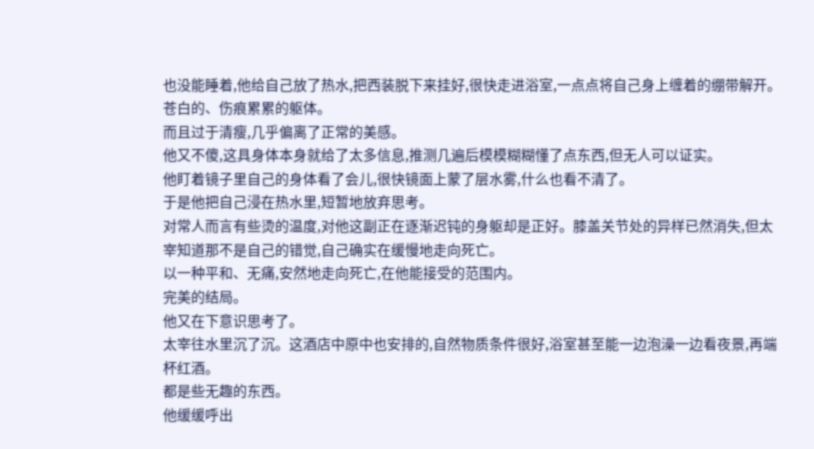也没能睡着,他给自己放了热水,把西装脱下来挂好,很快走进浴室,一点点将自己身上缠着的绷带解开。
苍白的、伤痕累累的躯体。
而且过于清瘦,几乎偏离了正常的美感。
他又不傻,这具身体本身就给了太多信息,推测几遍后模模糊糊懂了点东西,但无人可以证实。
他盯着镜子里自己的身体看了会儿,很快镜面上蒙了层水雾,什么也看不清了。
于是他把自己浸在热水里,短暂地放弃思考。
对常人而言有些烫的温度,对他这副正在逐渐迟钝的身躯却是正好。膝盖关节处的异样已然消失,但太宰知道那不是自己的错觉,自己确实在缓慢地走向死亡。
以一种平和、无痛,安然地走向死亡,在他能接受的范围内。
完美的结局。
他又在下意识思考了。
太宰往水里沉了沉。这酒店中原中也安排的,自然物质条件很好,浴室甚至能一边泡澡一边看夜景,再端杯红酒。
都是些无趣的东西。
他缓缓呼出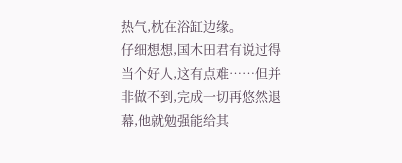热气,枕在浴缸边缘。
仔细想想,国木田君有说过得当个好人,这有点难……但并非做不到,完成一切再悠然退幕,他就勉强能给其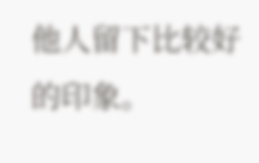他人留下比较好的印象。